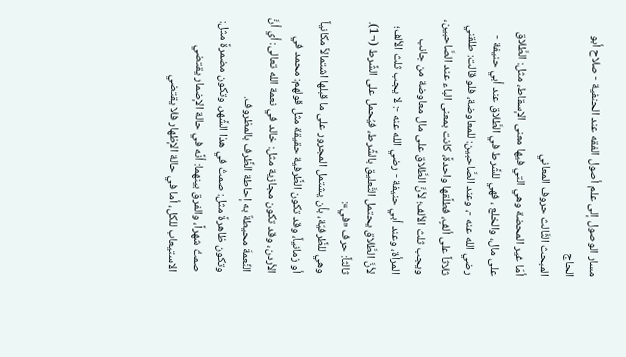مسار الوصول إلى علم أصول الفقه عند الحنفية - صلاح أبو الحاج
المبحث الثَّالث حروف المعاني
أمّا غير المحضة وهي التي فيها معنى الإسقاط، مثل: الطَّلاق على مال، والخلع ، فهي للشَّرط في الطَّلاق عند أبي حنيفة - رضي الله عنه -، وعند الصَّاحبين: للمعاوضة، فلو قالت: طلقني ثلاثاً على ألفٍ، فطلَّقها واحدةً، كانت بمعنى الباء عند الصَّاحبين، ويجب ثلث الألف؛ لأنَّ الطَّلاق على مال معاوضة من جانب المرأة، وعند أبي حنيفة - رضي الله عنه -: لا يجب ثلث الألف؛ لأنَّ الطَّلاق يحتمل التَّعليق بالشَّرط، فيُحمل على الشَّرط (¬1).
ثالثاً: حرف «في»:
وهي للظَّرفيّة، بأن يشتمل المجرور على ما قبلها اشتمالاً مكانياً أو زمانياً، وقد تكون الظَّرفية حقيقة مثل قولهم: محمد في الأردن، وقد تكون مجازية مثل: خالد في نعمة الله تعالى: أي أنَّ النِّعمةَ محيطةٌ به إحاطة الظَّرف بالمظروف.
وتكون ظاهرةً مثل: صمتُ في هذا الشَّهر، وتكون مضمرةً مثل: صمتُ شهراً، والفرق بينهما: أنَّه في حالة الإضمار يقتضي الاستيعاب للكل، أما في حالة الإظهار فلا يقتضي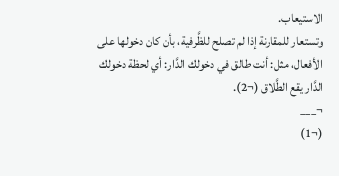الاستيعاب.
وتستعار للمقارنة إذا لم تصلح للظَّرفية، بأن كان دخولها على الأفعال، مثل: أنت طالق في دخولك الدَّار: أي لحظة دخولك الدَّار يقع الطَّلاق (¬2).
¬___
(¬1)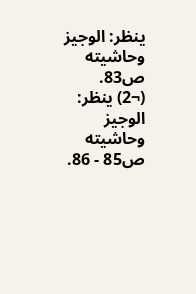ينظر: الوجيز وحاشيته ص83.
(¬2) ينظر: الوجيز وحاشيته ص85 - 86.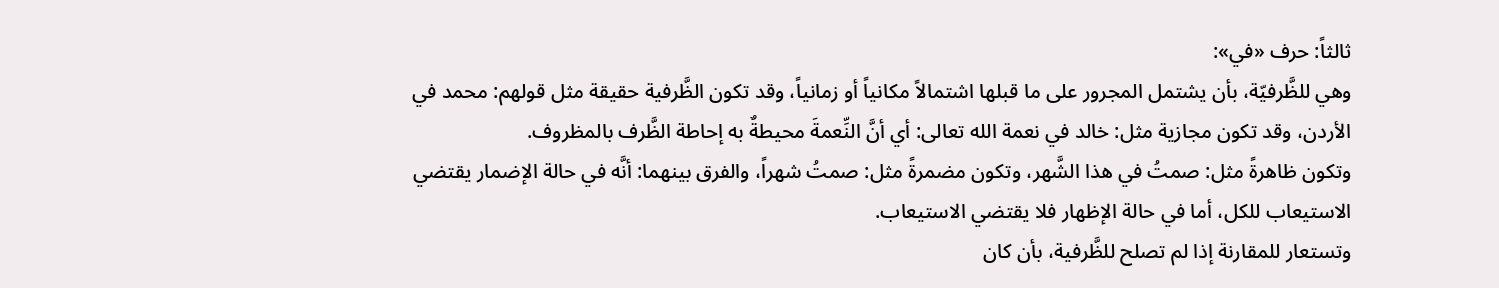ثالثاً: حرف «في»:
وهي للظَّرفيّة، بأن يشتمل المجرور على ما قبلها اشتمالاً مكانياً أو زمانياً، وقد تكون الظَّرفية حقيقة مثل قولهم: محمد في الأردن، وقد تكون مجازية مثل: خالد في نعمة الله تعالى: أي أنَّ النِّعمةَ محيطةٌ به إحاطة الظَّرف بالمظروف.
وتكون ظاهرةً مثل: صمتُ في هذا الشَّهر، وتكون مضمرةً مثل: صمتُ شهراً، والفرق بينهما: أنَّه في حالة الإضمار يقتضي الاستيعاب للكل، أما في حالة الإظهار فلا يقتضي الاستيعاب.
وتستعار للمقارنة إذا لم تصلح للظَّرفية، بأن كان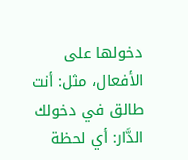دخولها على الأفعال، مثل: أنت طالق في دخولك الدَّار: أي لحظة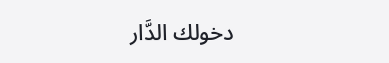دخولك الدَّار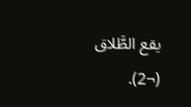يقع الطَّلاق (¬2).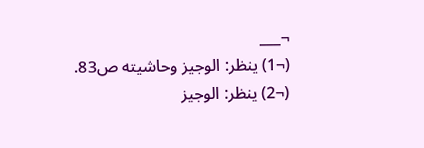¬___
(¬1) ينظر: الوجيز وحاشيته ص83.
(¬2) ينظر: الوجيز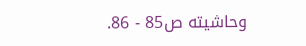وحاشيته ص85 - 86.